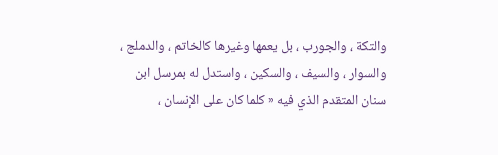والتكة ، والجورب ، بل يعمها وغيرها كالخاتم ، والدملج ، والسوار ، والسيف ، والسكين ، واستدل له بمرسل ابن سنان المتقدم الذي فيه « كلما كان على الإنسان ،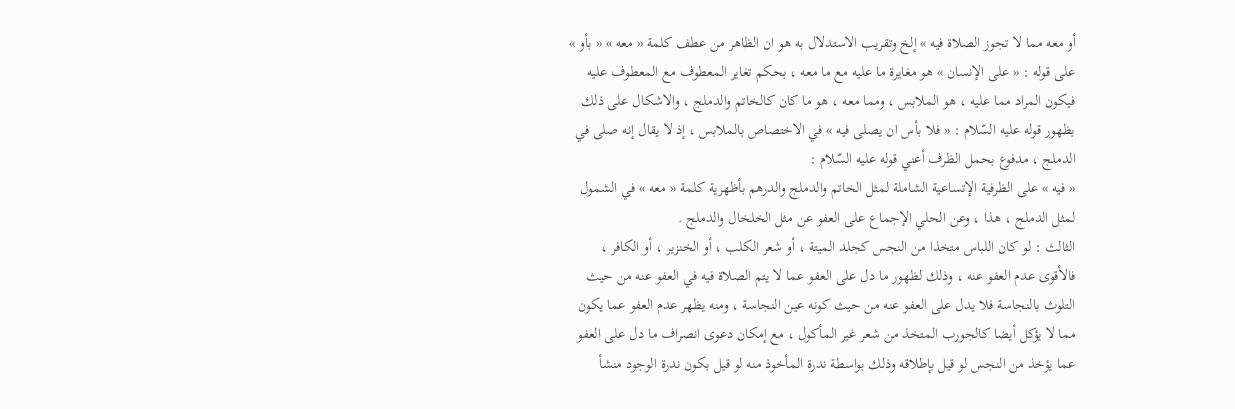أو معه مما لا تجوز الصلاة فيه » إلخ وتقريب الاستدلال به هو ان الظاهر من عطف كلمة « معه » « بأو » على قوله : « على الإنسان » هو مغايرة ما عليه مع ما معه ، بحكم تغاير المعطوف مع المعطوف عليه فيكون المراد مما عليه ، هو الملابس ، ومما معه ، هو ما كان كالخاتم والدملج ، والاشكال على ذلك بظهور قوله عليه السّلام : « فلا بأس ان يصلى فيه » في الاختصاص بالملابس ، إذ لا يقال إنه صلى في الدملج ، مدفوع بحمل الظرف أعني قوله عليه السّلام :
« فيه » على الظرفية الإتساعية الشاملة لمثل الخاتم والدملج والدرهم بأظهرية كلمة « معه » في الشمول لمثل الدملج ، هذا ، وعن الحلي الإجماع على العفو عن مثل الخلخال والدملج .
الثالث : لو كان اللباس متخذا من النجس كجلد الميتة ، أو شعر الكلب ، أو الخنزير ، أو الكافر ، فالأقوى عدم العفو عنه ، وذلك لظهور ما دل على العفو عما لا يتم الصلاة فيه في العفو عنه من حيث التلوث بالنجاسة فلا يدل على العفو عنه من حيث كونه عين النجاسة ، ومنه يظهر عدم العفو عما يكون مما لا يؤكل أيضا كالجورب المتخذ من شعر غير المأكول ، مع إمكان دعوى انصراف ما دل على العفو عما يؤخذ من النجس لو قيل بإطلاقه وذلك بواسطة ندرة المأخوذ منه لو قيل بكون ندرة الوجود منشأ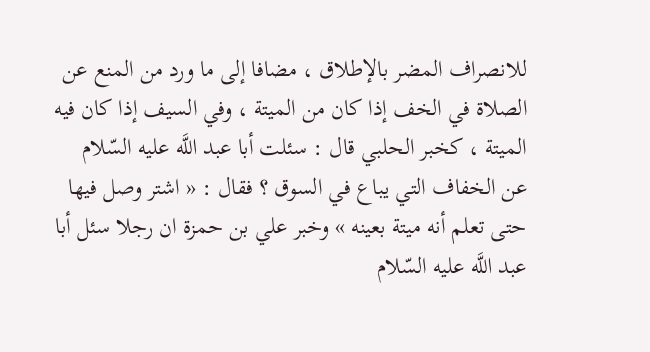للانصراف المضر بالإطلاق ، مضافا إلى ما ورد من المنع عن الصلاة في الخف إذا كان من الميتة ، وفي السيف إذا كان فيه الميتة ، كخبر الحلبي قال : سئلت أبا عبد اللَّه عليه السّلام عن الخفاف التي يباع في السوق ؟ فقال : « اشتر وصل فيها حتى تعلم أنه ميتة بعينه » وخبر علي بن حمزة ان رجلا سئل أبا عبد اللَّه عليه السّلام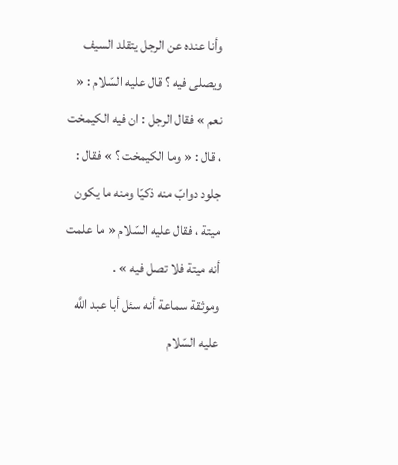وأنا عنده عن الرجل يتقلد السيف ويصلى فيه ؟ قال عليه السّلام : « نعم » فقال الرجل : ان فيه الكيمخت ، قال : « وما الكيمخت ؟ » فقال : جلود دوابّ منه ذكيّا ومنه ما يكون ميتة ، فقال عليه السّلام « ما علمت أنه ميتة فلا تصل فيه » .
وموثقة سماعة أنه سئل أبا عبد اللَّه عليه السّلام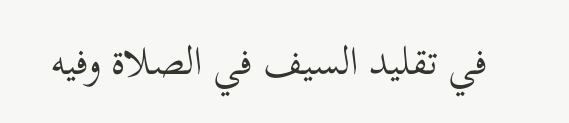في تقليد السيف في الصلاة وفيه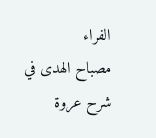الفراء
مصباح الهدى في شرح عروة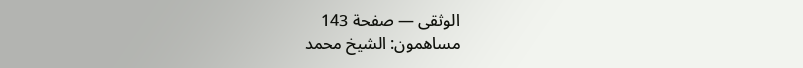الوثقى — صفحة 143
مساهمون: الشيخ محمد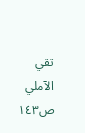تقي الآملي
ص١٤٣